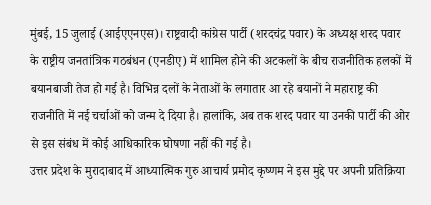मुंबई, 15 जुलाई (आईएएनएस)। राष्ट्रवादी कांग्रेस पार्टी (शरदचंद्र पवार) के अध्यक्ष शरद पवार के राष्ट्रीय जनतांत्रिक गठबंधन (एनडीए) में शामिल होने की अटकलों के बीच राजनीतिक हलकों में बयानबाजी तेज हो गई है। विभिन्न दलों के नेताओं के लगातार आ रहे बयानों ने महाराष्ट्र की राजनीति में नई चर्चाओं को जन्म दे दिया है। हालांकि, अब तक शरद पवार या उनकी पार्टी की ओर से इस संबंध में कोई आधिकारिक घोषणा नहीं की गई है।
उत्तर प्रदेश के मुरादाबाद में आध्यात्मिक गुरु आचार्य प्रमोद कृष्णम ने इस मुद्दे पर अपनी प्रतिक्रिया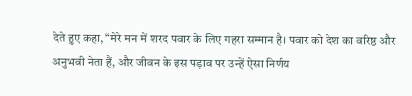देते हुए कहा, “मेरे मन में शरद पवार के लिए गहरा सम्मान है। पवार को देश का वरिष्ठ और अनुभवी नेता हैं, और जीवन के इस पड़ाव पर उन्हें ऐसा निर्णय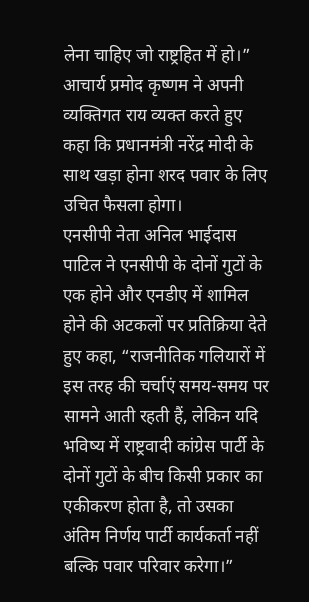लेना चाहिए जो राष्ट्रहित में हो।”
आचार्य प्रमोद कृष्णम ने अपनी व्यक्तिगत राय व्यक्त करते हुए कहा कि प्रधानमंत्री नरेंद्र मोदी के साथ खड़ा होना शरद पवार के लिए उचित फैसला होगा।
एनसीपी नेता अनिल भाईदास पाटिल ने एनसीपी के दोनों गुटों के एक होने और एनडीए में शामिल होने की अटकलों पर प्रतिक्रिया देते हुए कहा, “राजनीतिक गलियारों में इस तरह की चर्चाएं समय-समय पर सामने आती रहती हैं, लेकिन यदि भविष्य में राष्ट्रवादी कांग्रेस पार्टी के दोनों गुटों के बीच किसी प्रकार का एकीकरण होता है, तो उसका अंतिम निर्णय पार्टी कार्यकर्ता नहीं बल्कि पवार परिवार करेगा।”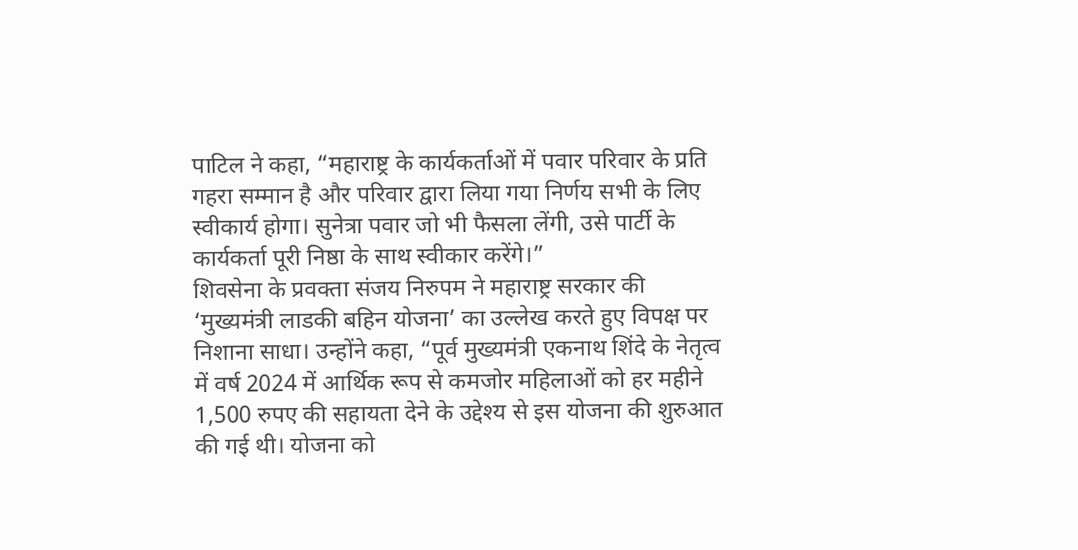पाटिल ने कहा, “महाराष्ट्र के कार्यकर्ताओं में पवार परिवार के प्रति गहरा सम्मान है और परिवार द्वारा लिया गया निर्णय सभी के लिए स्वीकार्य होगा। सुनेत्रा पवार जो भी फैसला लेंगी, उसे पार्टी के कार्यकर्ता पूरी निष्ठा के साथ स्वीकार करेंगे।”
शिवसेना के प्रवक्ता संजय निरुपम ने महाराष्ट्र सरकार की ‘मुख्यमंत्री लाडकी बहिन योजना’ का उल्लेख करते हुए विपक्ष पर निशाना साधा। उन्होंने कहा, “पूर्व मुख्यमंत्री एकनाथ शिंदे के नेतृत्व में वर्ष 2024 में आर्थिक रूप से कमजोर महिलाओं को हर महीने 1,500 रुपए की सहायता देने के उद्देश्य से इस योजना की शुरुआत की गई थी। योजना को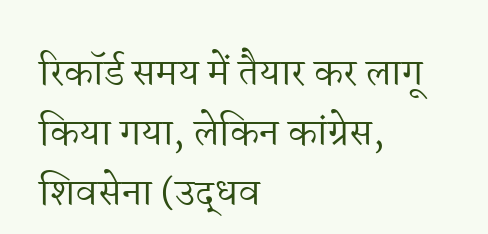रिकॉर्ड समय में तैयार कर लागू किया गया, लेकिन कांग्रेस, शिवसेना (उद्धव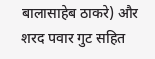बालासाहेब ठाकरे) और शरद पवार गुट सहित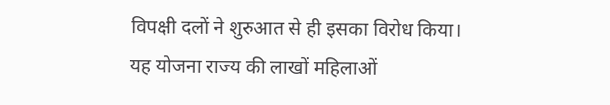विपक्षी दलों ने शुरुआत से ही इसका विरोध किया। यह योजना राज्य की लाखों महिलाओं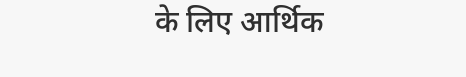के लिए आर्थिक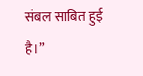संबल साबित हुई है।”